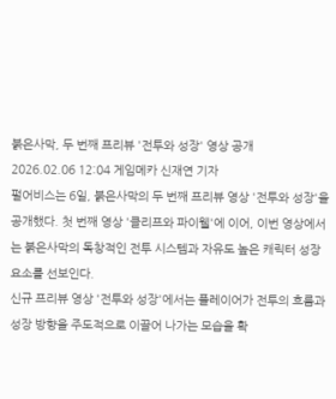붉은사막, 두 번째 프리뷰 '전투와 성장' 영상 공개
2026.02.06 12:04 게임메카 신재연 기자
펄어비스는 6일, 붉은사막의 두 번째 프리뷰 영상 '전투와 성장'을 공개했다. 첫 번째 영상 '클리프와 파이웰'에 이어, 이번 영상에서는 붉은사막의 독창적인 전투 시스템과 자유도 높은 캐릭터 성장 요소를 선보인다.
신규 프리뷰 영상 '전투와 성장'에서는 플레이어가 전투의 흐름과 성장 방향을 주도적으로 이끌어 나가는 모습을 확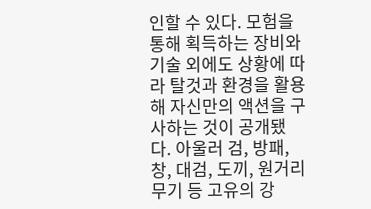인할 수 있다. 모험을 통해 획득하는 장비와 기술 외에도 상황에 따라 탈것과 환경을 활용해 자신만의 액션을 구사하는 것이 공개됐다. 아울러 검, 방패, 창, 대검, 도끼, 원거리 무기 등 고유의 강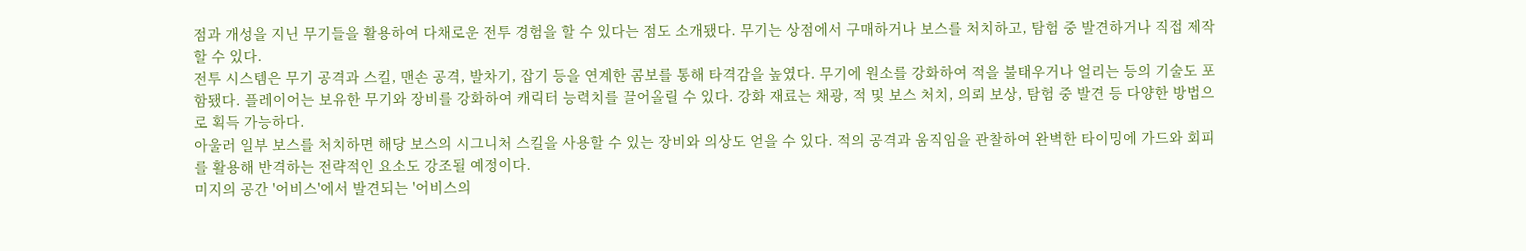점과 개성을 지닌 무기들을 활용하여 다채로운 전투 경험을 할 수 있다는 점도 소개됐다. 무기는 상점에서 구매하거나 보스를 처치하고, 탐험 중 발견하거나 직접 제작할 수 있다.
전투 시스템은 무기 공격과 스킬, 맨손 공격, 발차기, 잡기 등을 연계한 콤보를 통해 타격감을 높였다. 무기에 원소를 강화하여 적을 불태우거나 얼리는 등의 기술도 포함됐다. 플레이어는 보유한 무기와 장비를 강화하여 캐릭터 능력치를 끌어올릴 수 있다. 강화 재료는 채광, 적 및 보스 처치, 의뢰 보상, 탐험 중 발견 등 다양한 방법으로 획득 가능하다.
아울러 일부 보스를 처치하면 해당 보스의 시그니처 스킬을 사용할 수 있는 장비와 의상도 얻을 수 있다. 적의 공격과 움직임을 관찰하여 완벽한 타이밍에 가드와 회피를 활용해 반격하는 전략적인 요소도 강조될 예정이다.
미지의 공간 '어비스'에서 발견되는 '어비스의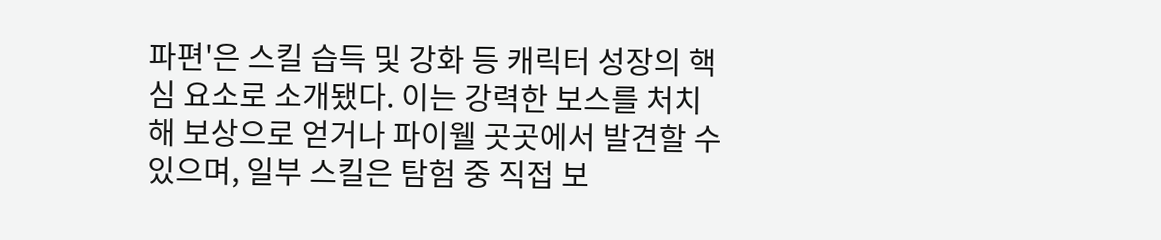파편'은 스킬 습득 및 강화 등 캐릭터 성장의 핵심 요소로 소개됐다. 이는 강력한 보스를 처치해 보상으로 얻거나 파이웰 곳곳에서 발견할 수 있으며, 일부 스킬은 탐험 중 직접 보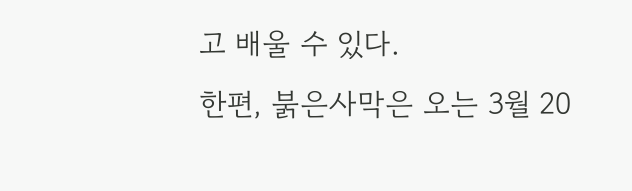고 배울 수 있다.
한편, 붉은사막은 오는 3월 20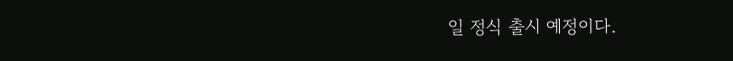일 정식 출시 예정이다.